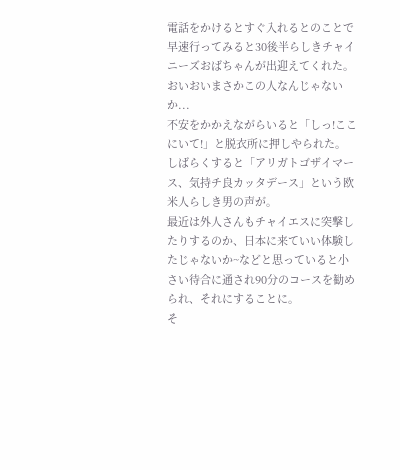電話をかけるとすぐ入れるとのことで早速行ってみると30後半らしきチャイニーズおばちゃんが出迎えてくれた。
おいおいまさかこの人なんじゃないか...
不安をかかえながらいると「しっ!ここにいて!」と脱衣所に押しやられた。
しばらくすると「アリガトゴザイマース、気持チ良カッタデース」という欧米人らしき男の声が。
最近は外人さんもチャイエスに突撃したりするのか、日本に来ていい体験したじゃないか~などと思っていると小さい待合に通され90分のコースを勧められ、それにすることに。
そ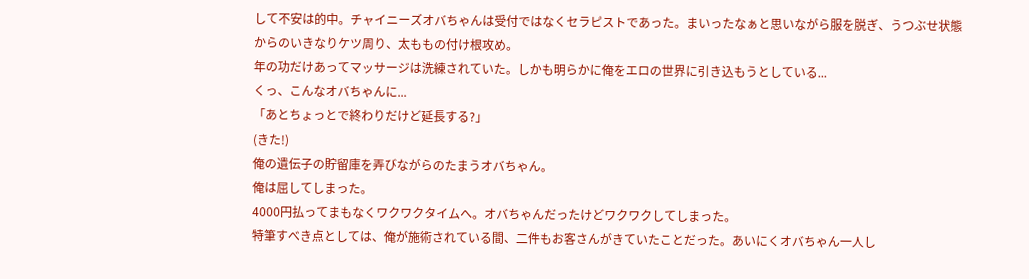して不安は的中。チャイニーズオバちゃんは受付ではなくセラピストであった。まいったなぁと思いながら服を脱ぎ、うつぶせ状態からのいきなりケツ周り、太ももの付け根攻め。
年の功だけあってマッサージは洗練されていた。しかも明らかに俺をエロの世界に引き込もうとしている...
くっ、こんなオバちゃんに...
「あとちょっとで終わりだけど延長する?」
(きた!)
俺の遺伝子の貯留庫を弄びながらのたまうオバちゃん。
俺は屈してしまった。
4000円払ってまもなくワクワクタイムへ。オバちゃんだったけどワクワクしてしまった。
特筆すべき点としては、俺が施術されている間、二件もお客さんがきていたことだった。あいにくオバちゃん一人し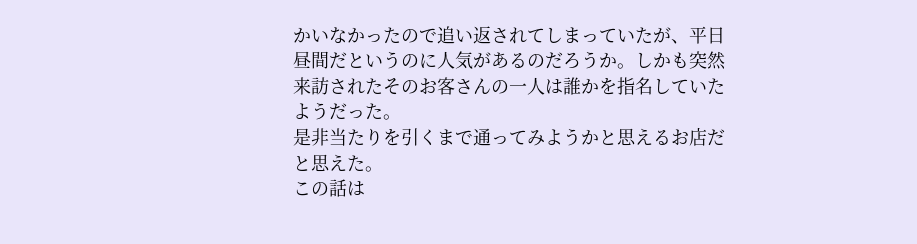かいなかったので追い返されてしまっていたが、平日昼間だというのに人気があるのだろうか。しかも突然来訪されたそのお客さんの一人は誰かを指名していたようだった。
是非当たりを引くまで通ってみようかと思えるお店だと思えた。
この話は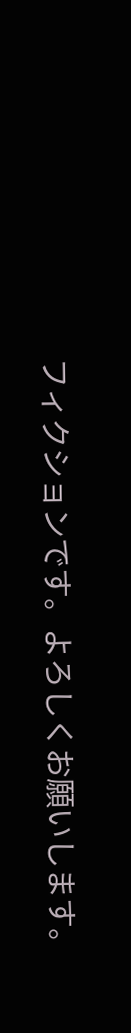フィクションです。よろしくお願いします。